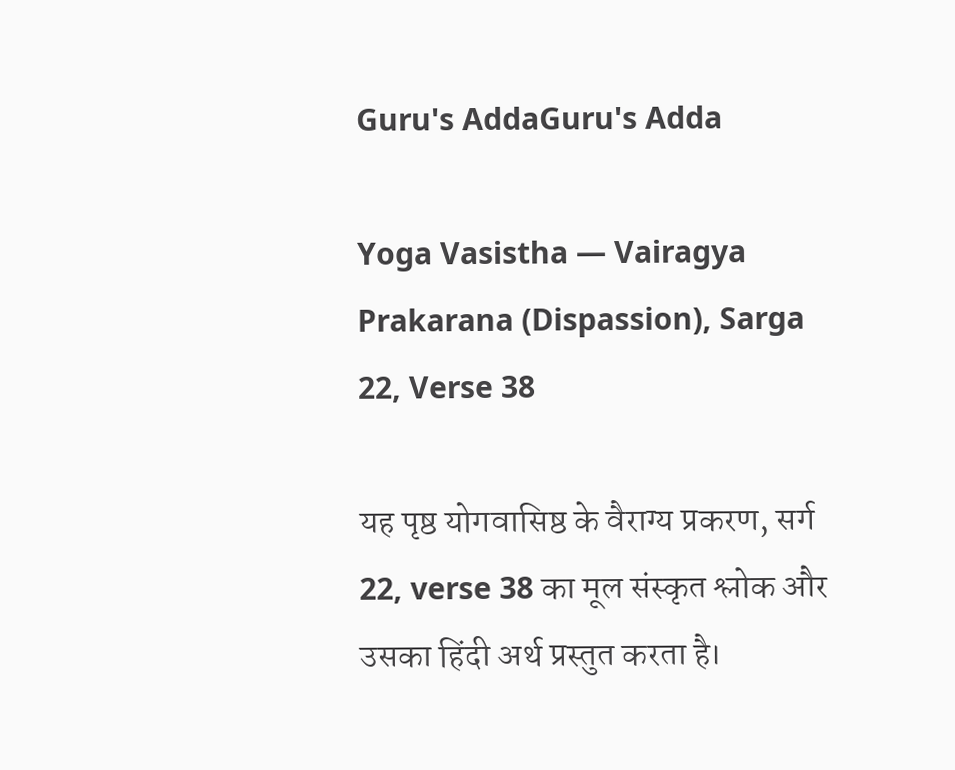Guru's AddaGuru's Adda

Yoga Vasistha — Vairagya Prakarana (Dispassion), Sarga 22, Verse 38

यह पृष्ठ योगवासिष्ठ के वैराग्य प्रकरण, सर्ग 22, verse 38 का मूल संस्कृत श्लोक और उसका हिंदी अर्थ प्रस्तुत करता है।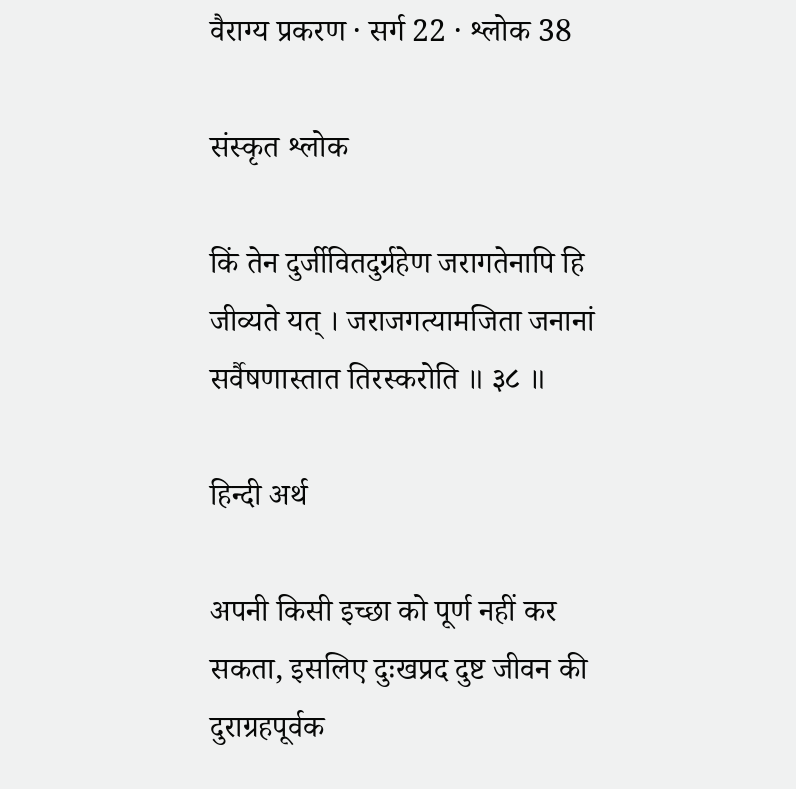वैराग्य प्रकरण · सर्ग 22 · श्लोक 38

संस्कृत श्लोक

किं तेन दुर्जीवितदुर्ग्रहेण जरागतेनापि हि जीव्यते यत् । जराजगत्यामजिता जनानां सर्वैषणास्तात तिरस्करोति ॥ ३८ ॥

हिन्दी अर्थ

अपनी किसी इच्छा को पूर्ण नहीं कर सकता, इसलिए दुःखप्रद दुष्ट जीवन की दुराग्रहपूर्वक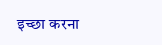इच्छा करना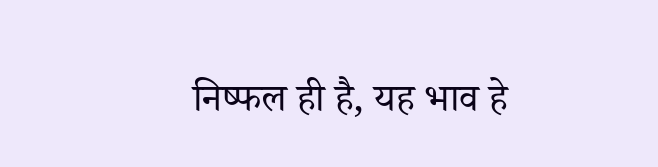निष्फल ही है, यह भाव हे